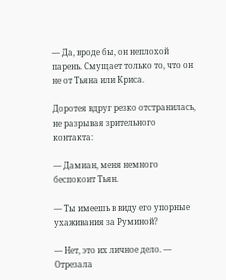— Да, вроде бы, он неплохой парень. Смущает только то, что он не от Тьяна или Криса.

Доротея вдруг резко отстранилась, не разрывая зрительного контакта:

— Дамиан, меня немного беспокоит Тьян.

— Ты имеешь в виду его упорные ухаживания за Руминой?

— Нет, это их личное дело. — Отрезала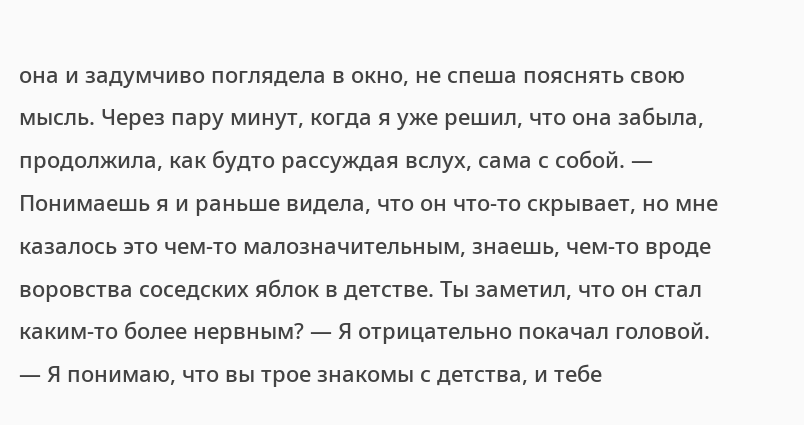она и задумчиво поглядела в окно, не спеша пояснять свою мысль. Через пару минут, когда я уже решил, что она забыла, продолжила, как будто рассуждая вслух, сама с собой. — Понимаешь я и раньше видела, что он что-то скрывает, но мне казалось это чем-то малозначительным, знаешь, чем-то вроде воровства соседских яблок в детстве. Ты заметил, что он стал каким-то более нервным? — Я отрицательно покачал головой. — Я понимаю, что вы трое знакомы с детства, и тебе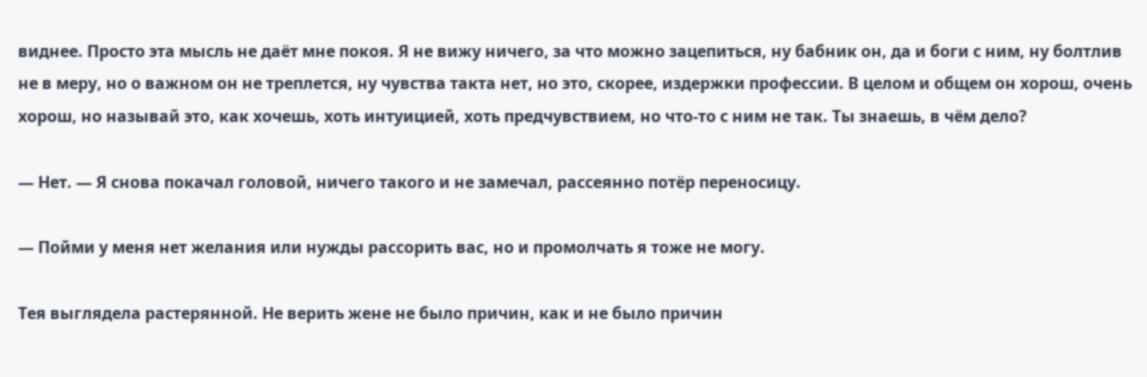виднее. Просто эта мысль не даёт мне покоя. Я не вижу ничего, за что можно зацепиться, ну бабник он, да и боги с ним, ну болтлив не в меру, но о важном он не треплется, ну чувства такта нет, но это, скорее, издержки профессии. В целом и общем он хорош, очень хорош, но называй это, как хочешь, хоть интуицией, хоть предчувствием, но что-то с ним не так. Ты знаешь, в чём дело?

— Нет. — Я снова покачал головой, ничего такого и не замечал, рассеянно потёр переносицу.

— Пойми у меня нет желания или нужды рассорить вас, но и промолчать я тоже не могу.

Тея выглядела растерянной. Не верить жене не было причин, как и не было причин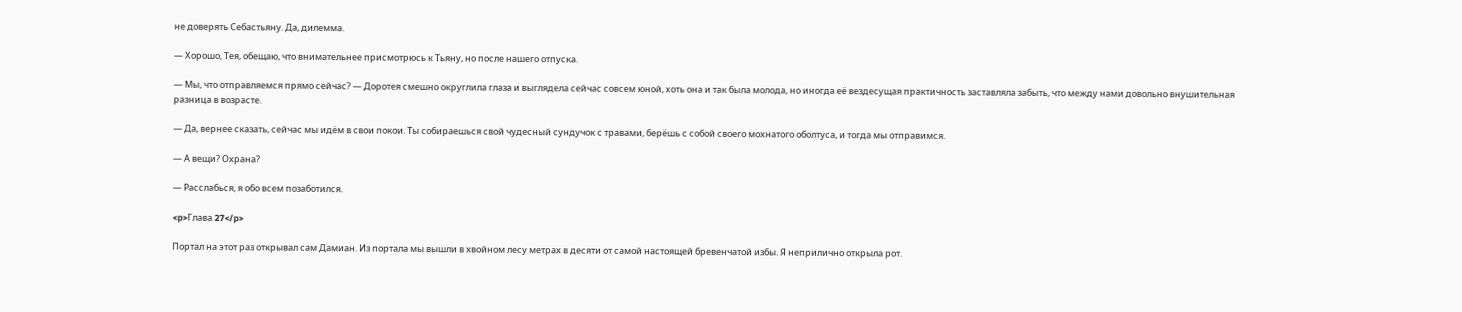не доверять Себастьяну. Да, дилемма.

— Хорошо, Тея, обещаю, что внимательнее присмотрюсь к Тьяну, но после нашего отпуска.

— Мы, что отправляемся прямо сейчас? — Доротея смешно округлила глаза и выглядела сейчас совсем юной, хоть она и так была молода, но иногда её вездесущая практичность заставляла забыть, что между нами довольно внушительная разница в возрасте.

— Да, вернее сказать, сейчас мы идём в свои покои. Ты собираешься свой чудесный сундучок с травами, берёшь с собой своего мохнатого оболтуса, и тогда мы отправимся.

— А вещи? Охрана?

— Расслабься, я обо всем позаботился.

<p>Глава 27</p>

Портал на этот раз открывал сам Дамиан. Из портала мы вышли в хвойном лесу метрах в десяти от самой настоящей бревенчатой избы. Я неприлично открыла рот.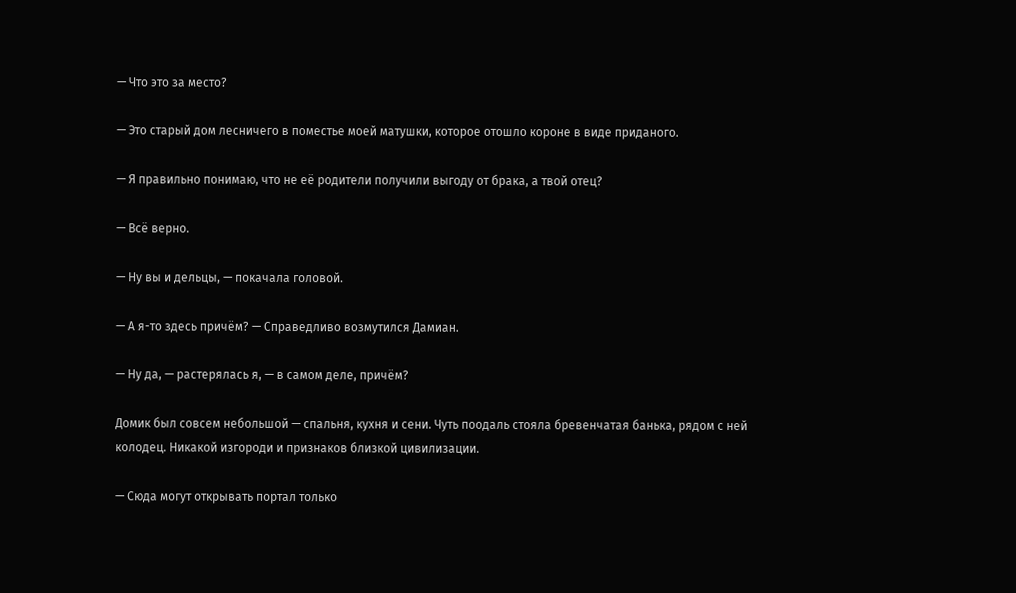— Что это за место?

— Это старый дом лесничего в поместье моей матушки, которое отошло короне в виде приданого.

— Я правильно понимаю, что не её родители получили выгоду от брака, а твой отец?

— Всё верно.

— Ну вы и дельцы, — покачала головой.

— А я-то здесь причём? — Справедливо возмутился Дамиан.

— Ну да, — растерялась я, — в самом деле, причём?

Домик был совсем небольшой — спальня, кухня и сени. Чуть поодаль стояла бревенчатая банька, рядом с ней колодец. Никакой изгороди и признаков близкой цивилизации.

— Сюда могут открывать портал только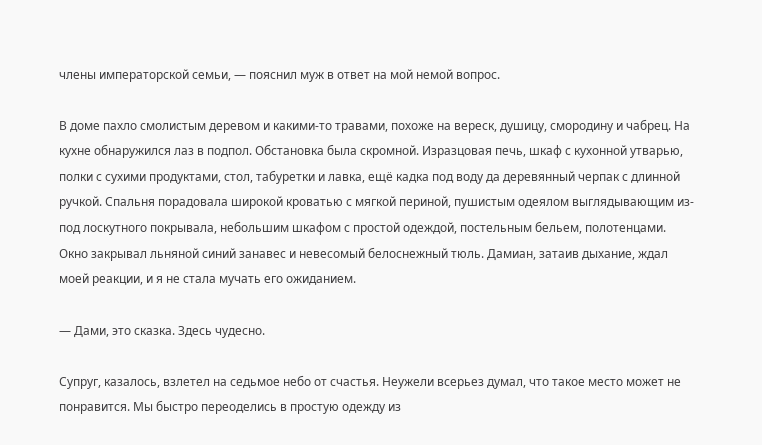члены императорской семьи, — пояснил муж в ответ на мой немой вопрос.

В доме пахло смолистым деревом и какими-то травами, похоже на вереск, душицу, смородину и чабрец. На кухне обнаружился лаз в подпол. Обстановка была скромной. Изразцовая печь, шкаф с кухонной утварью, полки с сухими продуктами, стол, табуретки и лавка, ещё кадка под воду да деревянный черпак с длинной ручкой. Спальня порадовала широкой кроватью с мягкой периной, пушистым одеялом выглядывающим из-под лоскутного покрывала, небольшим шкафом с простой одеждой, постельным бельем, полотенцами. Окно закрывал льняной синий занавес и невесомый белоснежный тюль. Дамиан, затаив дыхание, ждал моей реакции, и я не стала мучать его ожиданием.

— Дами, это сказка. Здесь чудесно.

Супруг, казалось, взлетел на седьмое небо от счастья. Неужели всерьез думал, что такое место может не понравится. Мы быстро переоделись в простую одежду из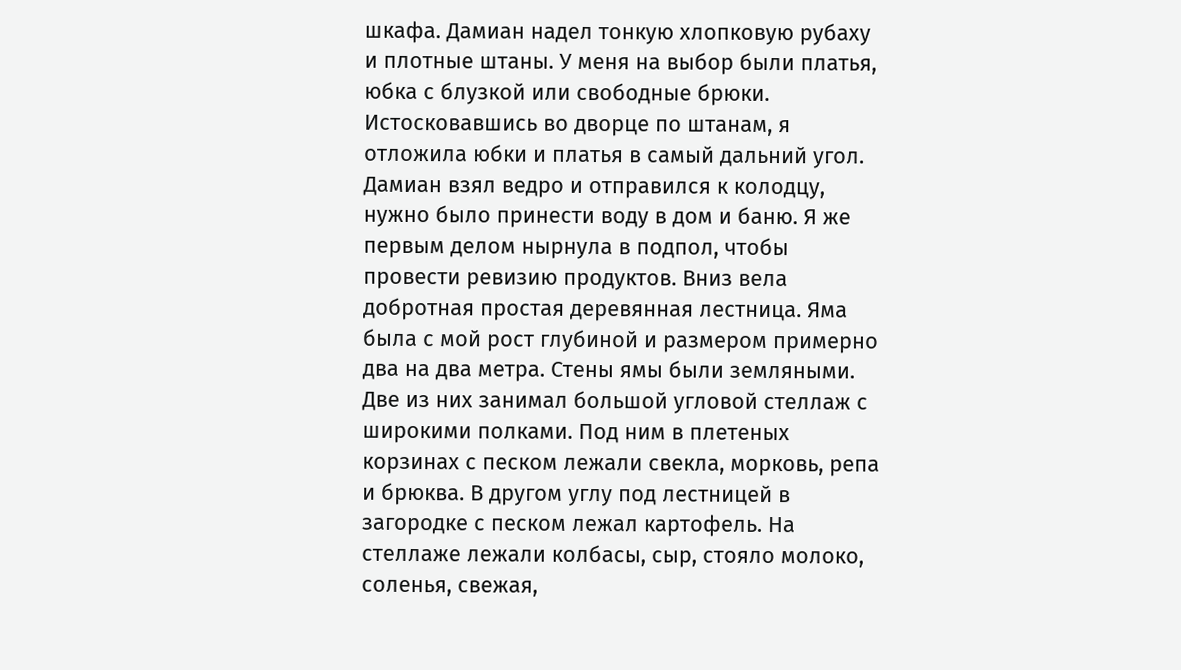шкафа. Дамиан надел тонкую хлопковую рубаху и плотные штаны. У меня на выбор были платья, юбка с блузкой или свободные брюки. Истосковавшись во дворце по штанам, я отложила юбки и платья в самый дальний угол. Дамиан взял ведро и отправился к колодцу, нужно было принести воду в дом и баню. Я же первым делом нырнула в подпол, чтобы провести ревизию продуктов. Вниз вела добротная простая деревянная лестница. Яма была с мой рост глубиной и размером примерно два на два метра. Стены ямы были земляными. Две из них занимал большой угловой стеллаж с широкими полками. Под ним в плетеных корзинах с песком лежали свекла, морковь, репа и брюква. В другом углу под лестницей в загородке с песком лежал картофель. На стеллаже лежали колбасы, сыр, стояло молоко, соленья, свежая,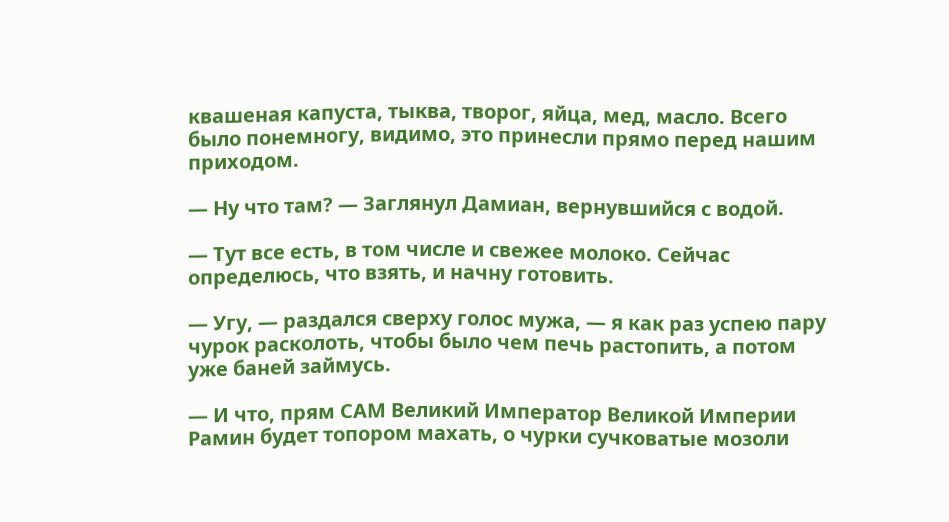квашеная капуста, тыква, творог, яйца, мед, масло. Всего было понемногу, видимо, это принесли прямо перед нашим приходом.

— Ну что там? — Заглянул Дамиан, вернувшийся с водой.

— Тут все есть, в том числе и свежее молоко. Сейчас определюсь, что взять, и начну готовить.

— Угу, — раздался сверху голос мужа, — я как раз успею пару чурок расколоть, чтобы было чем печь растопить, а потом уже баней займусь.

— И что, прям САМ Великий Император Великой Империи Рамин будет топором махать, о чурки сучковатые мозоли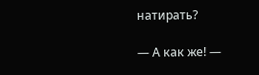натирать?

— А как же! —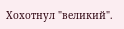Хохотнул "великий".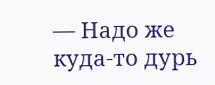— Надо же куда-то дурь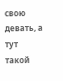свою девать, а тут такой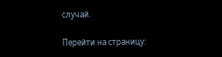случай.

Перейти на страницу: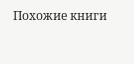Похожие книги